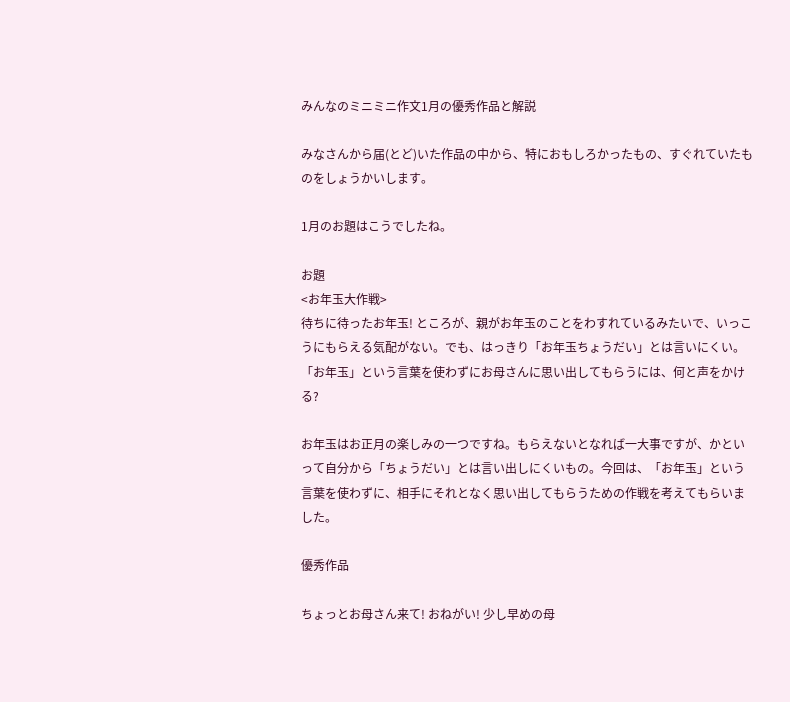みんなのミニミニ作文1月の優秀作品と解説

みなさんから届(とど)いた作品の中から、特におもしろかったもの、すぐれていたものをしょうかいします。

1月のお題はこうでしたね。

お題
<お年玉大作戦>
待ちに待ったお年玉! ところが、親がお年玉のことをわすれているみたいで、いっこうにもらえる気配がない。でも、はっきり「お年玉ちょうだい」とは言いにくい。
「お年玉」という言葉を使わずにお母さんに思い出してもらうには、何と声をかける?

お年玉はお正月の楽しみの一つですね。もらえないとなれば一大事ですが、かといって自分から「ちょうだい」とは言い出しにくいもの。今回は、「お年玉」という言葉を使わずに、相手にそれとなく思い出してもらうための作戦を考えてもらいました。

優秀作品

ちょっとお母さん来て! おねがい! 少し早めの母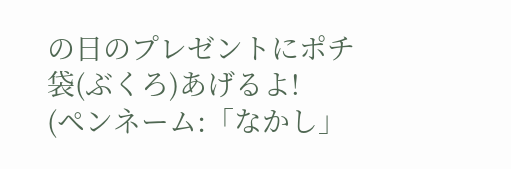の日のプレゼントにポチ袋(ぶくろ)あげるよ!
(ペンネーム:「なかし」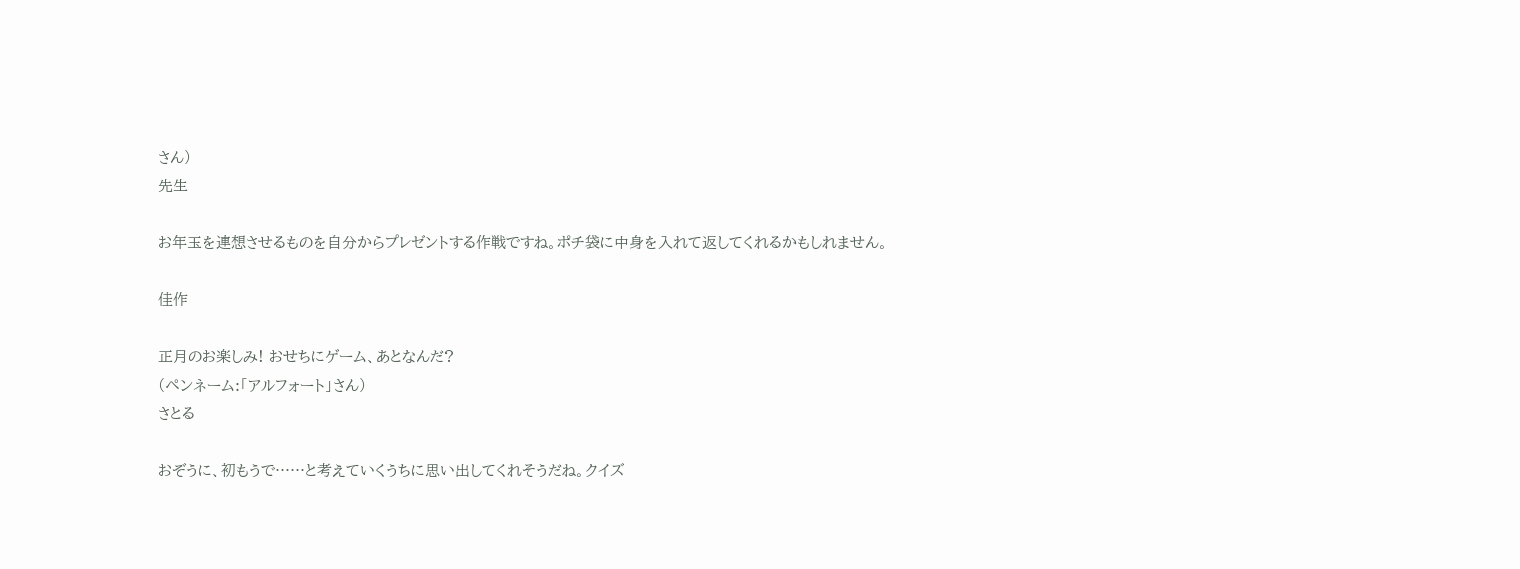さん)
先生

お年玉を連想させるものを自分からプレゼントする作戦ですね。ポチ袋に中身を入れて返してくれるかもしれません。

佳作

正月のお楽しみ! おせちにゲーム、あとなんだ?
(ペンネーム:「アルフォート」さん)
さとる

おぞうに、初もうで……と考えていくうちに思い出してくれそうだね。クイズ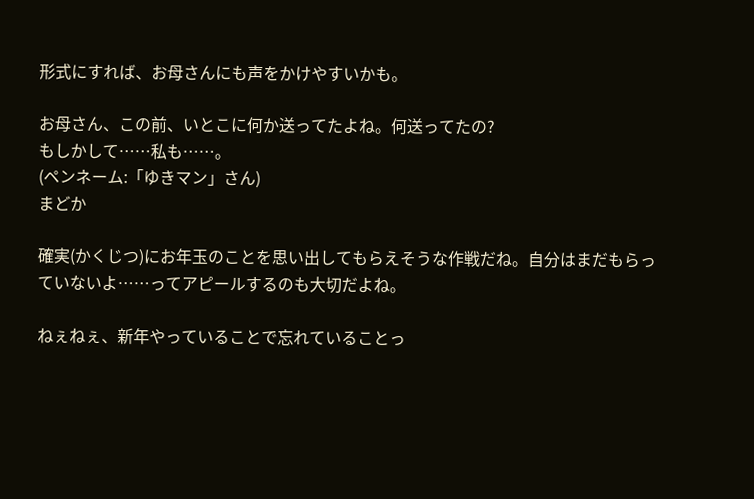形式にすれば、お母さんにも声をかけやすいかも。

お母さん、この前、いとこに何か送ってたよね。何送ってたの?
もしかして……私も……。
(ペンネーム:「ゆきマン」さん)
まどか

確実(かくじつ)にお年玉のことを思い出してもらえそうな作戦だね。自分はまだもらっていないよ……ってアピールするのも大切だよね。

ねぇねぇ、新年やっていることで忘れていることっ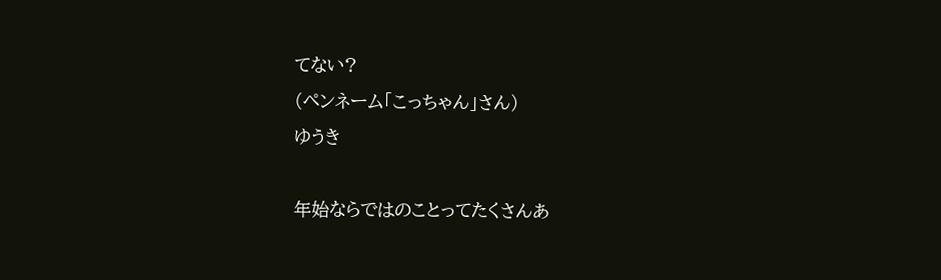てない?
(ペンネーム「こっちゃん」さん)
ゆうき

年始ならではのことってたくさんあ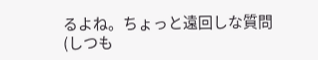るよね。ちょっと遠回しな質問(しつも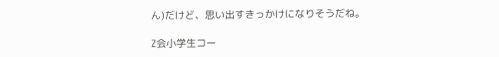ん)だけど、思い出すきっかけになりそうだね。

Z会小学生コー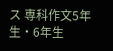ス 専科作文5年生・6年生